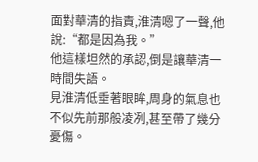面對華清的指責,淮清嗯了一聲,他說:“都是因為我。”
他這樣坦然的承認,倒是讓華清一時間失語。
見淮清低垂著眼眸,周身的氣息也不似先前那般凌冽,甚至帶了幾分憂傷。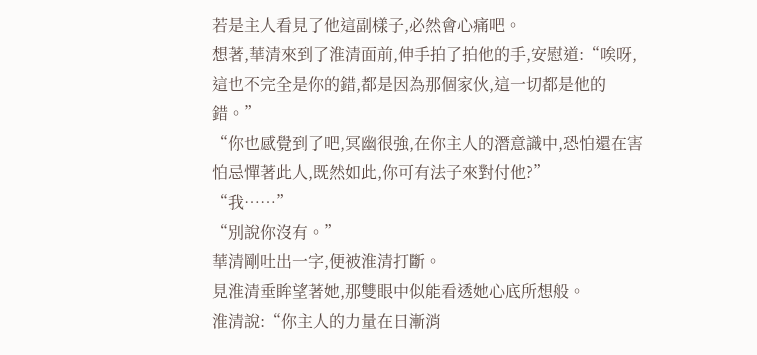若是主人看見了他這副樣子,必然會心痛吧。
想著,華清來到了淮清面前,伸手拍了拍他的手,安慰道:“唉呀,這也不完全是你的錯,都是因為那個家伙,這一切都是他的錯。”
“你也感覺到了吧,冥幽很強,在你主人的潛意識中,恐怕還在害怕忌憚著此人,既然如此,你可有法子來對付他?”
“我……”
“別說你沒有。”
華清剛吐出一字,便被淮清打斷。
見淮清垂眸望著她,那雙眼中似能看透她心底所想般。
淮清說:“你主人的力量在日漸消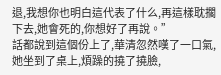退,我想你也明白這代表了什么,再這樣耽擱下去,她會死的,你想好了再說。”
話都說到這個份上了,華清忽然嘆了一口氣,她坐到了桌上,煩躁的撓了撓臉,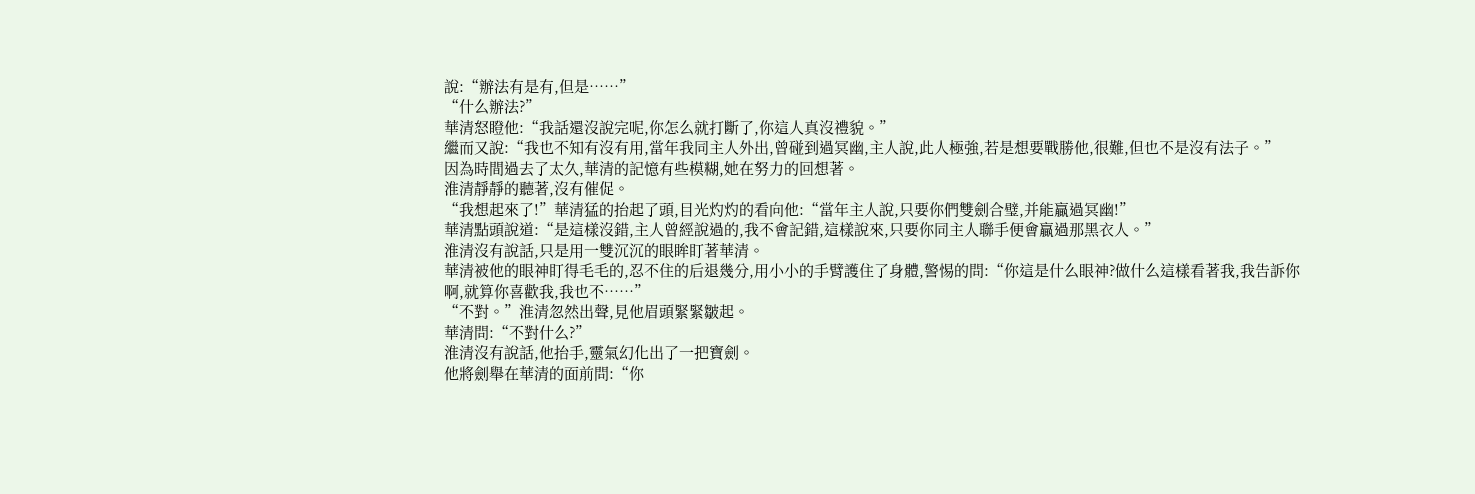說:“辦法有是有,但是……”
“什么辦法?”
華清怒瞪他:“我話還沒說完呢,你怎么就打斷了,你這人真沒禮貌。”
繼而又說:“我也不知有沒有用,當年我同主人外出,曾碰到過冥幽,主人說,此人極強,若是想要戰勝他,很難,但也不是沒有法子。”
因為時間過去了太久,華清的記憶有些模糊,她在努力的回想著。
淮清靜靜的聽著,沒有催促。
“我想起來了!”華清猛的抬起了頭,目光灼灼的看向他:“當年主人說,只要你們雙劍合璧,并能贏過冥幽!”
華清點頭說道:“是這樣沒錯,主人曾經說過的,我不會記錯,這樣說來,只要你同主人聯手便會贏過那黑衣人。”
淮清沒有說話,只是用一雙沉沉的眼眸盯著華清。
華清被他的眼神盯得毛毛的,忍不住的后退幾分,用小小的手臂護住了身體,警惕的問:“你這是什么眼神?做什么這樣看著我,我告訴你啊,就算你喜歡我,我也不……”
“不對。”淮清忽然出聲,見他眉頭緊緊皺起。
華清問:“不對什么?”
淮清沒有說話,他抬手,靈氣幻化出了一把寶劍。
他將劍舉在華清的面前問:“你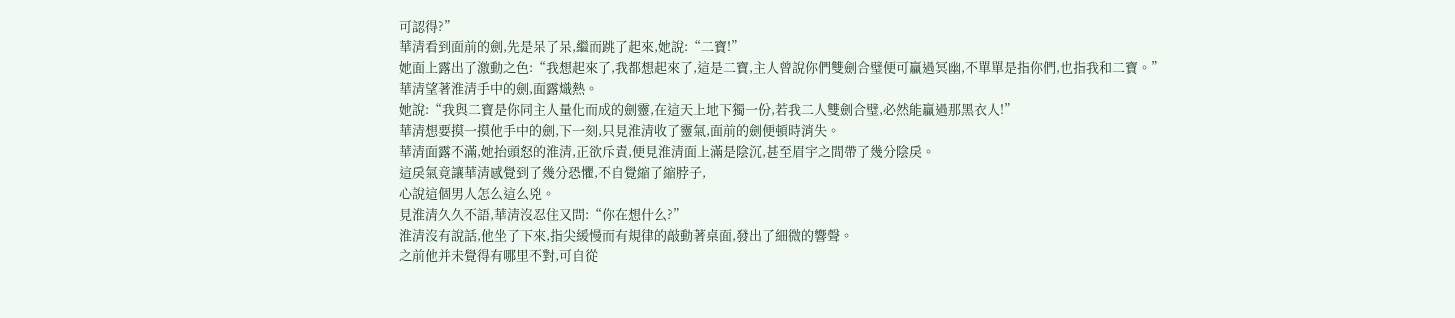可認得?”
華清看到面前的劍,先是呆了呆,繼而跳了起來,她說:“二寶!”
她面上露出了激動之色:“我想起來了,我都想起來了,這是二寶,主人曾說你們雙劍合璧便可贏過冥幽,不單單是指你們,也指我和二寶。”
華清望著淮清手中的劍,面露熾熱。
她說:“我與二寶是你同主人量化而成的劍靈,在這天上地下獨一份,若我二人雙劍合璧,必然能贏過那黑衣人!”
華清想要摸一摸他手中的劍,下一刻,只見淮清收了靈氣,面前的劍便頓時消失。
華清面露不滿,她抬頭怒的淮清,正欲斥責,便見淮清面上滿是陰沉,甚至眉宇之間帶了幾分陰戾。
這戾氣竟讓華清感覺到了幾分恐懼,不自覺縮了縮脖子,
心說這個男人怎么這么兇。
見淮清久久不語,華清沒忍住又問:“你在想什么?”
淮清沒有說話,他坐了下來,指尖緩慢而有規律的敲動著桌面,發出了細微的響聲。
之前他并未覺得有哪里不對,可自從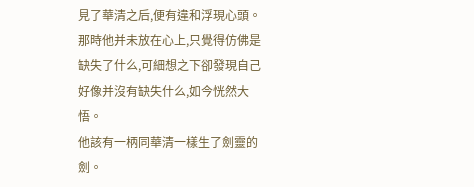見了華清之后,便有違和浮現心頭。
那時他并未放在心上,只覺得仿佛是缺失了什么,可細想之下卻發現自己好像并沒有缺失什么,如今恍然大悟。
他該有一柄同華清一樣生了劍靈的劍。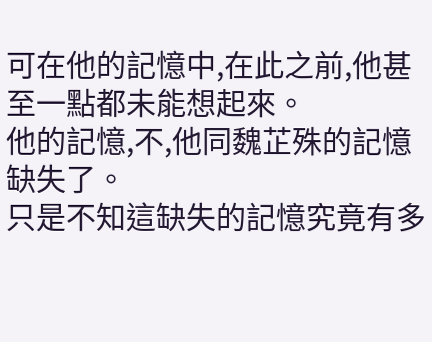可在他的記憶中,在此之前,他甚至一點都未能想起來。
他的記憶,不,他同魏芷殊的記憶缺失了。
只是不知這缺失的記憶究竟有多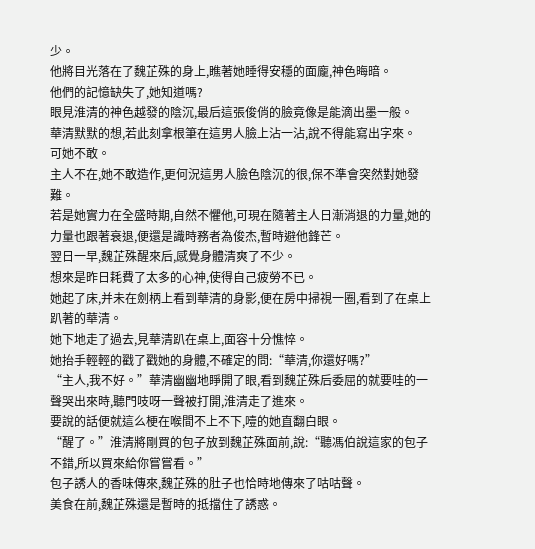少。
他將目光落在了魏芷殊的身上,瞧著她睡得安穩的面龐,神色晦暗。
他們的記憶缺失了,她知道嗎?
眼見淮清的神色越發的陰沉,最后這張俊俏的臉竟像是能滴出墨一般。
華清默默的想,若此刻拿根筆在這男人臉上沾一沾,說不得能寫出字來。
可她不敢。
主人不在,她不敢造作,更何況這男人臉色陰沉的很,保不準會突然對她發難。
若是她實力在全盛時期,自然不懼他,可現在隨著主人日漸消退的力量,她的力量也跟著衰退,便還是識時務者為俊杰,暫時避他鋒芒。
翌日一早,魏芷殊醒來后,感覺身體清爽了不少。
想來是昨日耗費了太多的心神,使得自己疲勞不已。
她起了床,并未在劍柄上看到華清的身影,便在房中掃視一圈,看到了在桌上趴著的華清。
她下地走了過去,見華清趴在桌上,面容十分憔悴。
她抬手輕輕的戳了戳她的身體,不確定的問:“華清,你還好嗎?”
“主人,我不好。”華清幽幽地睜開了眼,看到魏芷殊后委屈的就要哇的一聲哭出來時,聽門吱呀一聲被打開,淮清走了進來。
要說的話便就這么梗在喉間不上不下,噎的她直翻白眼。
“醒了。”淮清將剛買的包子放到魏芷殊面前,說:“聽馮伯說這家的包子不錯,所以買來給你嘗嘗看。”
包子誘人的香味傳來,魏芷殊的肚子也恰時地傳來了咕咕聲。
美食在前,魏芷殊還是暫時的抵擋住了誘惑。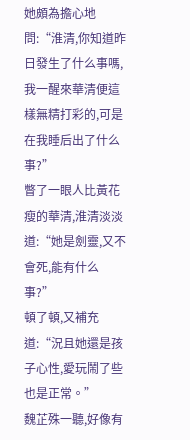她頗為擔心地問:“淮清,你知道昨日發生了什么事嗎,我一醒來華清便這樣無精打彩的,可是在我睡后出了什么事?”
瞥了一眼人比黃花瘦的華清,淮清淡淡道:“她是劍靈,又不會死,能有什么事?”
頓了頓,又補充道:“況且她還是孩子心性,愛玩鬧了些也是正常。”
魏芷殊一聽,好像有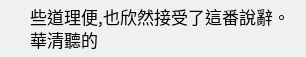些道理便,也欣然接受了這番說辭。
華清聽的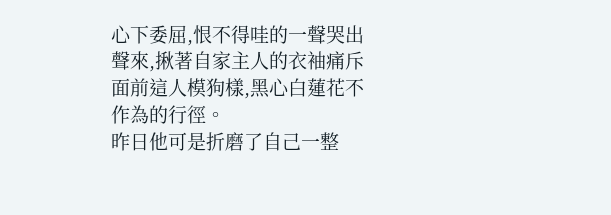心下委屈,恨不得哇的一聲哭出聲來,揪著自家主人的衣袖痛斥面前這人模狗樣,黑心白蓮花不作為的行徑。
昨日他可是折磨了自己一整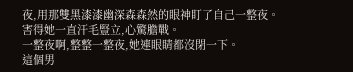夜,用那雙黑漆漆幽深森森然的眼神盯了自己一整夜。
害得她一直汗毛豎立,心驚膽戰。
一整夜啊,整整一整夜,她連眼睛都沒閉一下。
這個男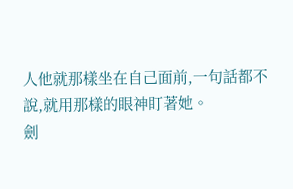人他就那樣坐在自己面前,一句話都不說,就用那樣的眼神盯著她。
劍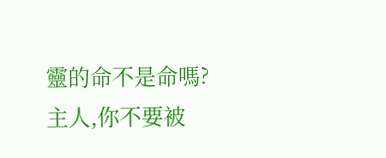靈的命不是命嗎?
主人,你不要被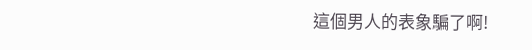這個男人的表象騙了啊!